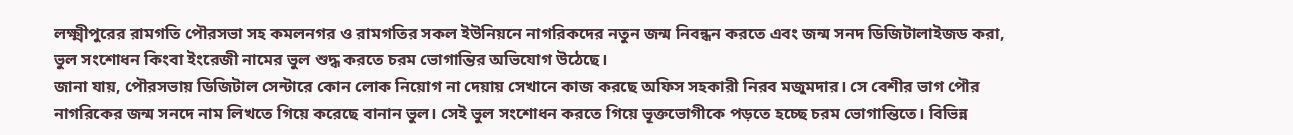লক্ষ্মীপুরের রামগতি পৌরসভা সহ কমলনগর ও রামগতির সকল ইউনিয়নে নাগরিকদের নতুন জন্ম নিবন্ধন করতে এবং জন্ম সনদ ডিজিটালাইজড করা, ভুল সংশোধন কিংবা ইংরেজী নামের ভুল শুদ্ধ করতে চরম ভোগান্তির অভিযোগ উঠেছে।
জানা যায়, পৌরসভায় ডিজিটাল সেন্টারে কোন লোক নিয়োগ না দেয়ায় সেখানে কাজ করছে অফিস সহকারী নিরব মজুমদার। সে বেশীর ভাগ পৌর নাগরিকের জন্ম সনদে নাম লিখতে গিয়ে করেছে বানান ভুল। সেই ভুল সংশোধন করতে গিয়ে ভূক্তভোগীকে পড়তে হচ্ছে চরম ভোগান্তিতে। বিভিন্ন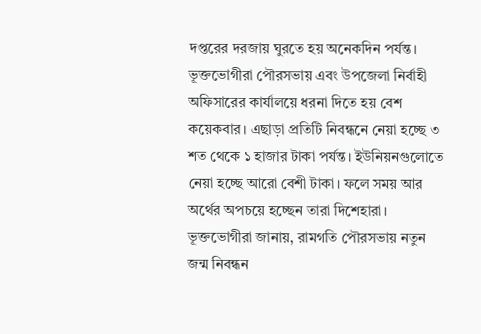দপ্তরের দরজায় ঘুরতে হয় অনেকদিন পর্যন্ত। ভূক্তভোগীরা পৌরসভায় এবং উপজেলা নির্বাহী অফিসারের কার্যালয়ে ধরনা দিতে হয় বেশ কয়েকবার। এছাড়া প্রতিটি নিবন্ধনে নেয়া হচ্ছে ৩ শত থেকে ১ হাজার টাকা পর্যন্ত। ইউনিয়নগুলোতে নেয়া হচ্ছে আরো বেশী টাকা। ফলে সময় আর অর্থের অপচয়ে হচ্ছেন তারা দিশেহারা।
ভূক্তভোগীরা জানায়, রামগতি পৌরসভায় নতুন জন্ম নিবন্ধন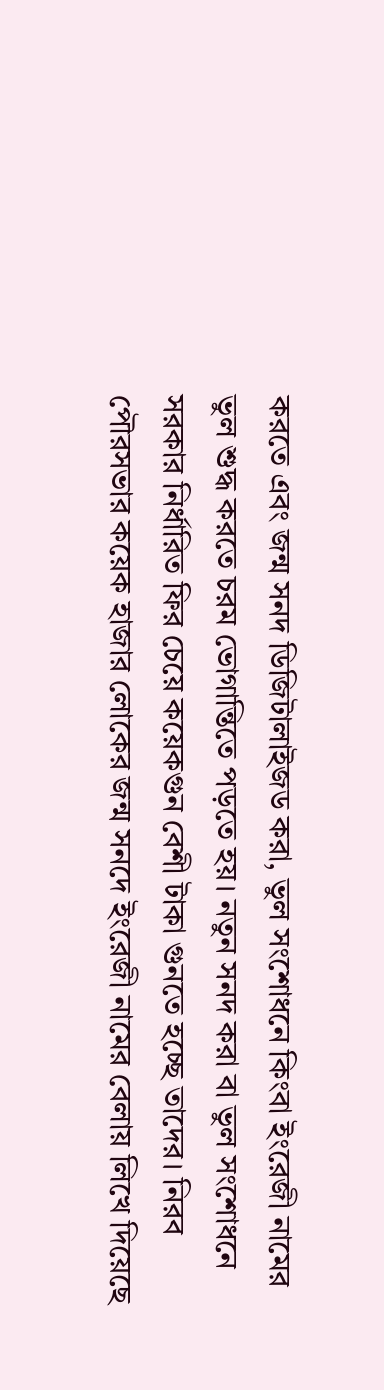করতে এবং জন্ম সনদ ডিজিটালাইজড করা, ভুল সংশোধনে কিংবা ইংরেজী নামের ভুল শুদ্ধ করতে চরম ভোগান্তিতে পড়তে হয়। নতুন সনদ করা বা ভুল সংশোধনে সরকার নির্ধারিত ফির চেয়ে কয়েকগুন বেশী টাকা গুনতে হচ্ছে তাদের। নিরব পৌরসভার কয়েক হাজার লোকের জন্ম সনদে ইংরেজী নামের বেলায় লিখে দিয়েছে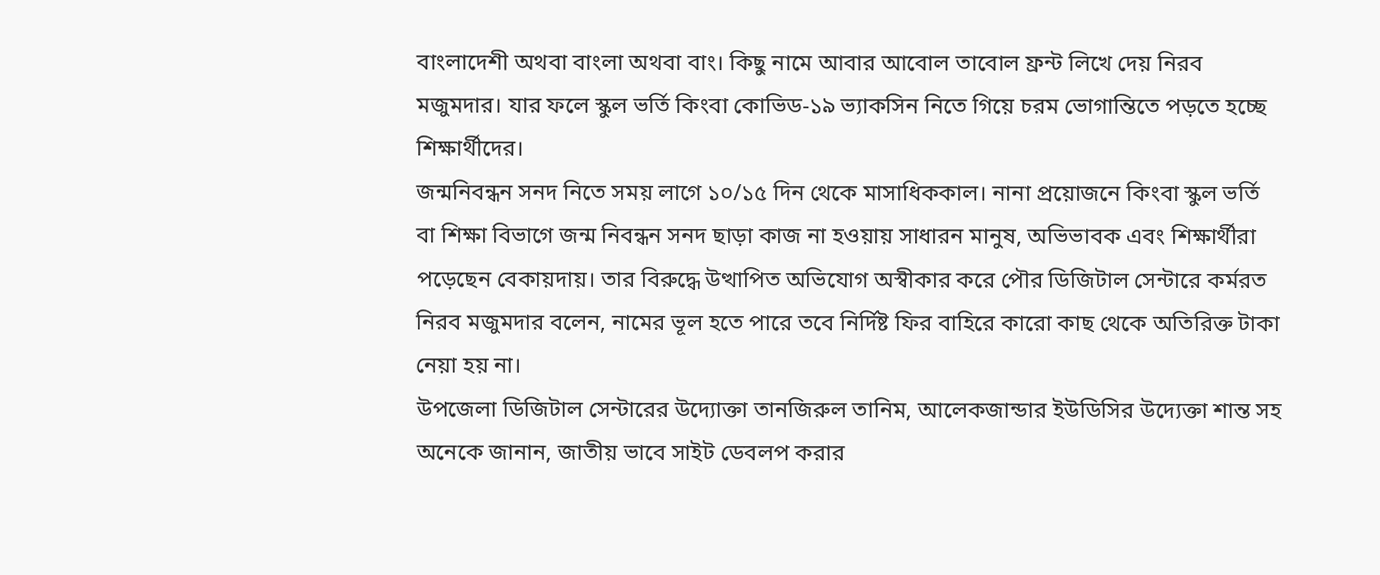বাংলাদেশী অথবা বাংলা অথবা বাং। কিছু নামে আবার আবোল তাবোল ফ্রন্ট লিখে দেয় নিরব মজুমদার। যার ফলে স্কুল ভর্তি কিংবা কোভিড-১৯ ভ্যাকসিন নিতে গিয়ে চরম ভোগান্তিতে পড়তে হচ্ছে শিক্ষার্থীদের।
জন্মনিবন্ধন সনদ নিতে সময় লাগে ১০/১৫ দিন থেকে মাসাধিককাল। নানা প্রয়োজনে কিংবা স্কুল ভর্তি বা শিক্ষা বিভাগে জন্ম নিবন্ধন সনদ ছাড়া কাজ না হওয়ায় সাধারন মানুষ, অভিভাবক এবং শিক্ষার্থীরা পড়েছেন বেকায়দায়। তার বিরুদ্ধে উত্থাপিত অভিযোগ অস্বীকার করে পৌর ডিজিটাল সেন্টারে কর্মরত নিরব মজুমদার বলেন, নামের ভূল হতে পারে তবে নির্দিষ্ট ফির বাহিরে কারো কাছ থেকে অতিরিক্ত টাকা নেয়া হয় না।
উপজেলা ডিজিটাল সেন্টারের উদ্যোক্তা তানজিরুল তানিম, আলেকজান্ডার ইউডিসির উদ্যেক্তা শান্ত সহ অনেকে জানান, জাতীয় ভাবে সাইট ডেবলপ করার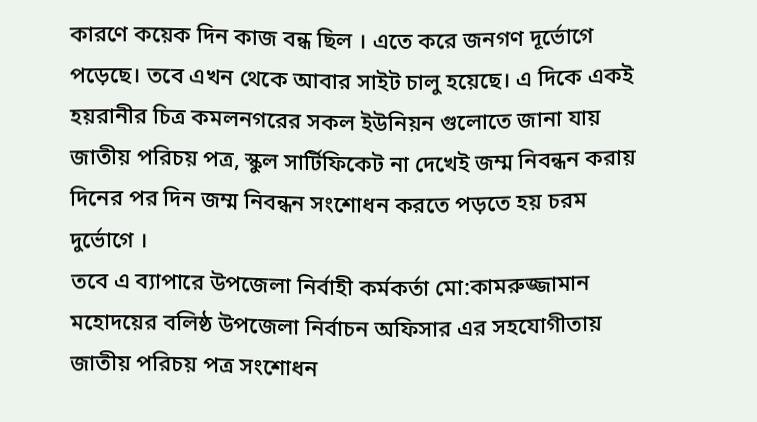কারণে কয়েক দিন কাজ বন্ধ ছিল । এতে করে জনগণ দূর্ভোগে পড়েছে। তবে এখন থেকে আবার সাইট চালু হয়েছে। এ দিকে একই হয়রানীর চিত্র কমলনগরের সকল ইউনিয়ন গুলোতে জানা যায় জাতীয় পরিচয় পত্র, স্কুল সার্টিফিকেট না দেখেই জম্ম নিবন্ধন করায় দিনের পর দিন জম্ম নিবন্ধন সংশোধন করতে পড়তে হয় চরম দুর্ভোগে ।
তবে এ ব্যাপারে উপজেলা নির্বাহী কর্মকর্তা মো:কামরুজ্জামান মহোদয়ের বলিষ্ঠ উপজেলা নির্বাচন অফিসার এর সহযোগীতায় জাতীয় পরিচয় পত্র সংশোধন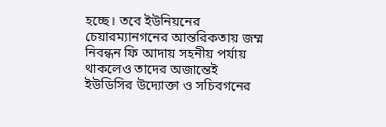হচ্ছে। তবে ইউনিয়নের চেয়ারম্যানগনের আন্তরিকতায় জম্ম নিবন্ধন ফি আদায় সহনীয় পর্যায় থাকলেও তাদের অজান্তেই ইউডিসির উদ্যোক্তা ও সচিবগনের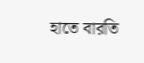হাতে বারতি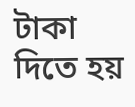টাকা দিতে হয়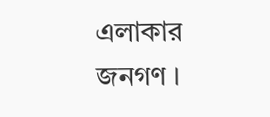এলাকার জনগণ ।